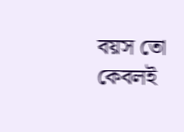বয়স তো কেবলই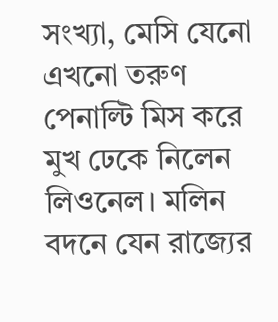সংখ্যা, মেসি যেনো এখনো তরুণ
পেনাল্টি মিস করে মুখ ঢেকে নিলেন লিওনেল। মলিন বদনে যেন রাজ্যের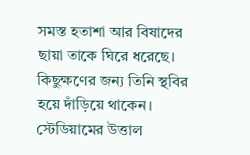সমস্ত হতাশা আর বিষাদের ছায়া তাকে ঘিরে ধরেছে। কিছুক্ষণের জন্য তিনি স্থবির হয়ে দাঁড়িয়ে থাকেন। স্টেডিয়ামের উত্তাল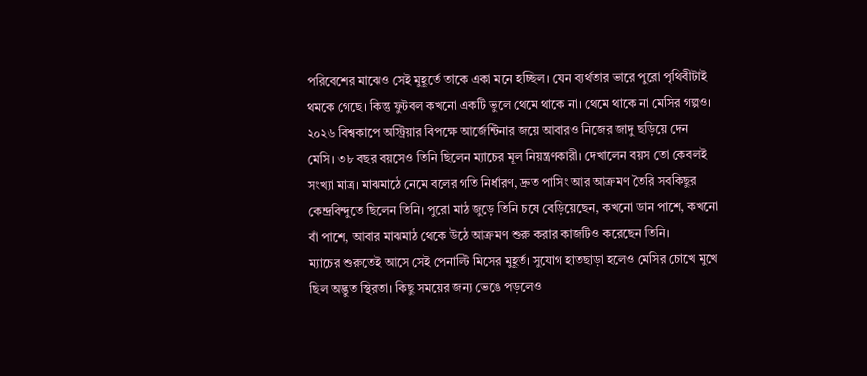পরিবেশের মাঝেও সেই মুহূর্তে তাকে একা মনে হচ্ছিল। যেন ব্যর্থতার ভারে পুরো পৃথিবীটাই থমকে গেছে। কিন্তু ফুটবল কখনো একটি ভুলে থেমে থাকে না। থেমে থাকে না মেসির গল্পও।
২০২৬ বিশ্বকাপে অস্ট্রিয়ার বিপক্ষে আর্জেন্টিনার জয়ে আবারও নিজের জাদু ছড়িয়ে দেন মেসি। ৩৮ বছর বয়সেও তিনি ছিলেন ম্যাচের মূল নিয়ন্ত্রণকারী। দেখালেন বয়স তো কেবলই সংখ্যা মাত্র। মাঝমাঠে নেমে বলের গতি নির্ধারণ, দ্রুত পাসিং আর আক্রমণ তৈরি সবকিছুর কেন্দ্রবিন্দুতে ছিলেন তিনি। পুরো মাঠ জুড়ে তিনি চষে বেড়িয়েছেন, কখনো ডান পাশে, কখনো বাঁ পাশে, আবার মাঝমাঠ থেকে উঠে আক্রমণ শুরু করার কাজটিও করেছেন তিনি।
ম্যাচের শুরুতেই আসে সেই পেনাল্টি মিসের মুহূর্ত। সুযোগ হাতছাড়া হলেও মেসির চোখে মুখে ছিল অদ্ভুত স্থিরতা। কিছু সময়ের জন্য ভেঙে পড়লেও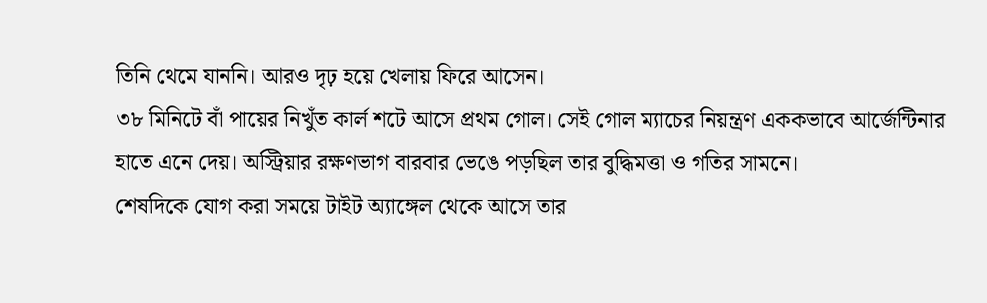তিনি থেমে যাননি। আরও দৃঢ় হয়ে খেলায় ফিরে আসেন।
৩৮ মিনিটে বাঁ পায়ের নিখুঁত কার্ল শটে আসে প্রথম গোল। সেই গোল ম্যাচের নিয়ন্ত্রণ এককভাবে আর্জেন্টিনার হাতে এনে দেয়। অস্ট্রিয়ার রক্ষণভাগ বারবার ভেঙে পড়ছিল তার বুদ্ধিমত্তা ও গতির সামনে।
শেষদিকে যোগ করা সময়ে টাইট অ্যাঙ্গেল থেকে আসে তার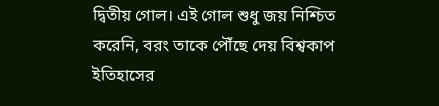দ্বিতীয় গোল। এই গোল শুধু জয় নিশ্চিত করেনি, বরং তাকে পৌঁছে দেয় বিশ্বকাপ ইতিহাসের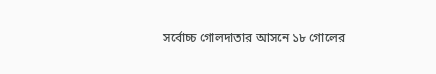সর্বোচ্চ গোলদাতার আসনে ১৮ গোলের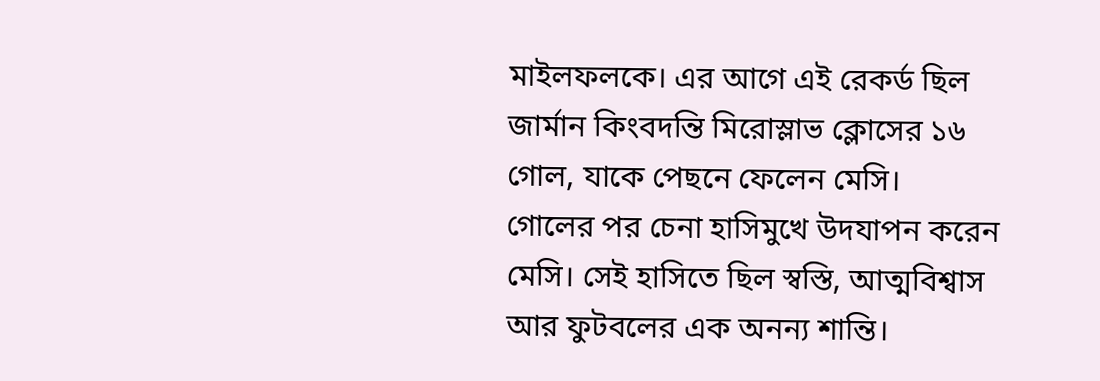মাইলফলকে। এর আগে এই রেকর্ড ছিল জার্মান কিংবদন্তি মিরোস্লাভ ক্লোসের ১৬ গোল, যাকে পেছনে ফেলেন মেসি।
গোলের পর চেনা হাসিমুখে উদযাপন করেন মেসি। সেই হাসিতে ছিল স্বস্তি, আত্মবিশ্বাস আর ফুটবলের এক অনন্য শান্তি।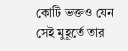কোটি ভক্তও যেন সেই মুহূর্তে তার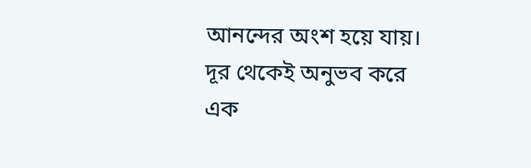আনন্দের অংশ হয়ে যায়। দূর থেকেই অনুভব করে এক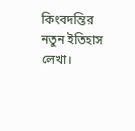কিংবদন্তির নতুন ইতিহাস লেখা।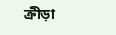ক্রীড়া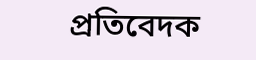প্রতিবেদক